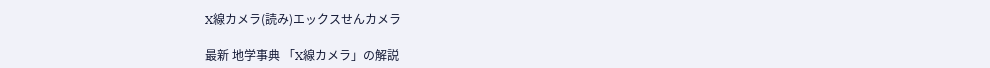X線カメラ(読み)エックスせんカメラ

最新 地学事典 「X線カメラ」の解説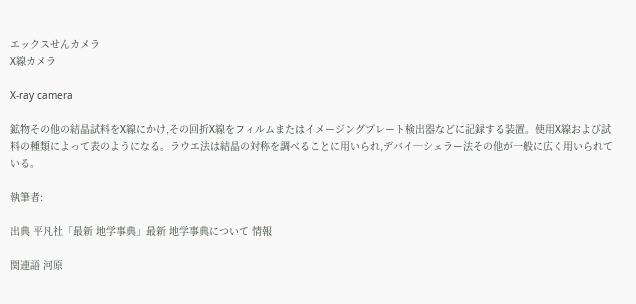エックスせんカメラ
X線カメラ

X-ray camera

鉱物その他の結晶試料をX線にかけ,その回折X線をフィルムまたはイメージングプレート検出器などに記録する装置。使用X線および試料の種類によって表のようになる。ラウエ法は結晶の対称を調べることに用いられ,デバイ─シェラー法その他が一般に広く用いられている。

執筆者:

出典 平凡社「最新 地学事典」最新 地学事典について 情報

関連語 河原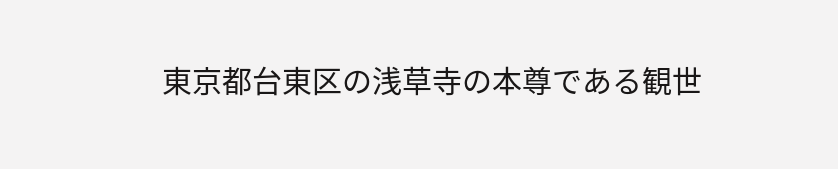東京都台東区の浅草寺の本尊である観世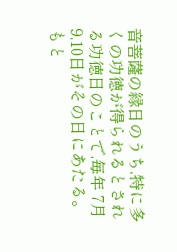音菩薩の縁日のうち,特に多くの功徳が得られるとされる功徳日のことで,毎年 7月9,10日がその日にあたる。もと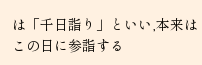は「千日詣り」といい,本来はこの日に参詣する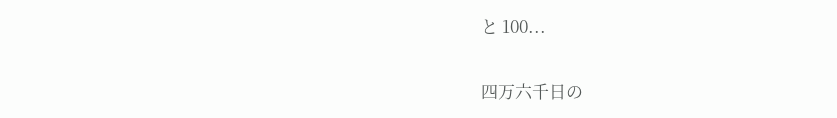と 100...

四万六千日の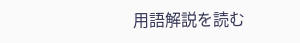用語解説を読む